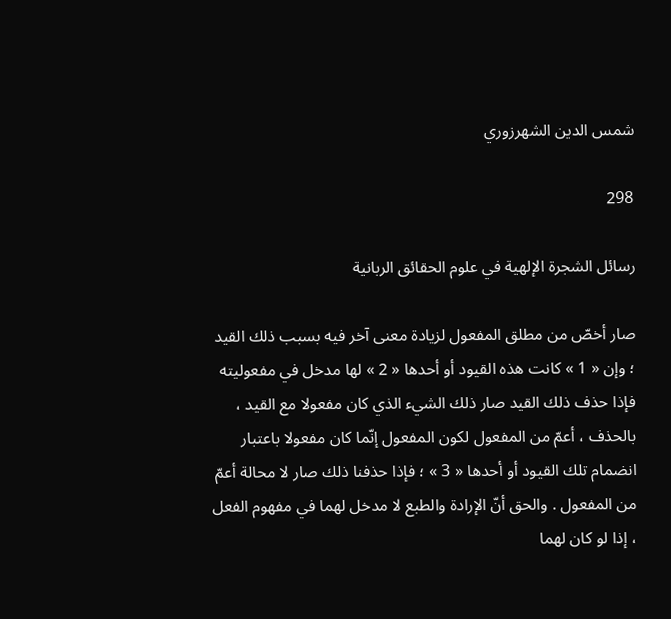شمس الدين الشهرزوري

298

رسائل الشجرة الإلهية في علوم الحقائق الربانية

صار أخصّ من مطلق المفعول لزيادة معنى آخر فيه بسبب ذلك القيد ؛ وإن « 1 » كانت هذه القيود أو أحدها « 2 » لها مدخل في مفعوليته فإذا حذف ذلك القيد صار ذلك الشيء الذي كان مفعولا مع القيد ، بالحذف ، أعمّ من المفعول لكون المفعول إنّما كان مفعولا باعتبار انضمام تلك القيود أو أحدها « 3 » ؛ فإذا حذفنا ذلك صار لا محالة أعمّ من المفعول . والحق أنّ الإرادة والطبع لا مدخل لهما في مفهوم الفعل ، إذا لو كان لهما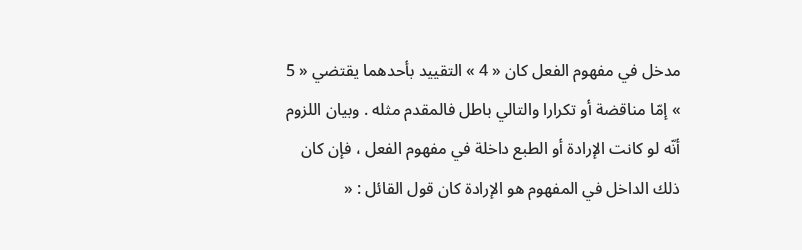مدخل في مفهوم الفعل كان « 4 » التقييد بأحدهما يقتضي « 5 » إمّا مناقضة أو تكرارا والتالي باطل فالمقدم مثله . وبيان اللزوم أنّه لو كانت الإرادة أو الطبع داخلة في مفهوم الفعل ، فإن كان ذلك الداخل في المفهوم هو الإرادة كان قول القائل : «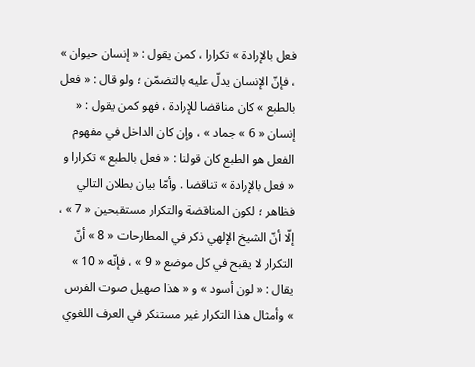فعل بالإرادة » تكرارا ، كمن يقول : « إنسان حيوان » ، فإنّ الإنسان يدلّ عليه بالتضمّن ؛ ولو قال : « فعل بالطبع » كان مناقضا للإرادة ، فهو كمن يقول : « إنسان « 6 » جماد » ، وإن كان الداخل في مفهوم الفعل هو الطبع كان قولنا : « فعل بالطبع » تكرارا و « فعل بالإرادة » تناقضا . وأمّا بيان بطلان التالي فظاهر ؛ لكون المناقضة والتكرار مستقبحين « 7 » ، إلّا أنّ الشيخ الإلهي ذكر في المطارحات « 8 » أنّ التكرار لا يقبح في كل موضع « 9 » ، فإنّه « 10 » يقال : « لون أسود » و « هذا صهيل صوت الفرس » وأمثال هذا التكرار غير مستنكر في العرف اللغوي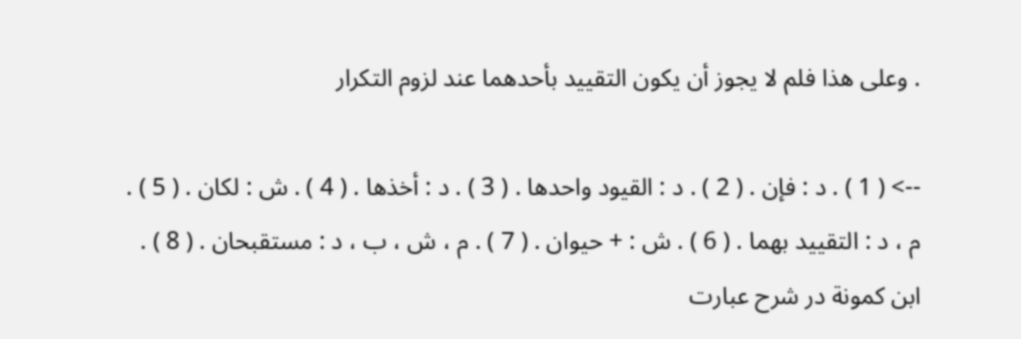. وعلى هذا فلم لا يجوز أن يكون التقييد بأحدهما عند لزوم التكرار

--> ( 1 ) . د : فإن . ( 2 ) . د : القيود واحدها . ( 3 ) . د : أخذها . ( 4 ) . ش : لكان . ( 5 ) . م ، د : التقييد بهما . ( 6 ) . ش : + حيوان . ( 7 ) . م ، ش ، ب ، د : مستقبحان . ( 8 ) . ابن كمونة در شرح عبارت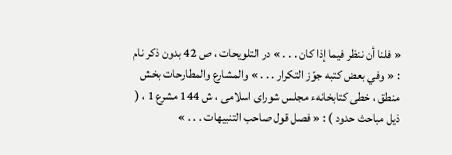« فلنا أن ننظر فيما إذا كان . . . » در التلويحات ، ص 42 بدون ذكر نام : « وفي بعض كتبه جوّز التكرار . . . » والمشارع والمطارحات بخش منطق ، خطى كتابخانهء مجلس شوراى اسلامى ، ش 144 مشرع 1 ، ( ذيل مباحث حدود ) : « فصل قول صاحب التنبيهات . . . »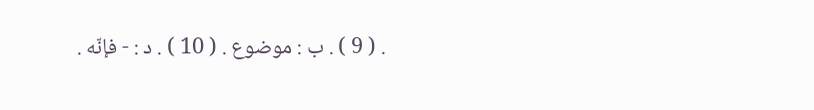. ( 9 ) . ب : موضوع . ( 10 ) . د : - فإنّه .